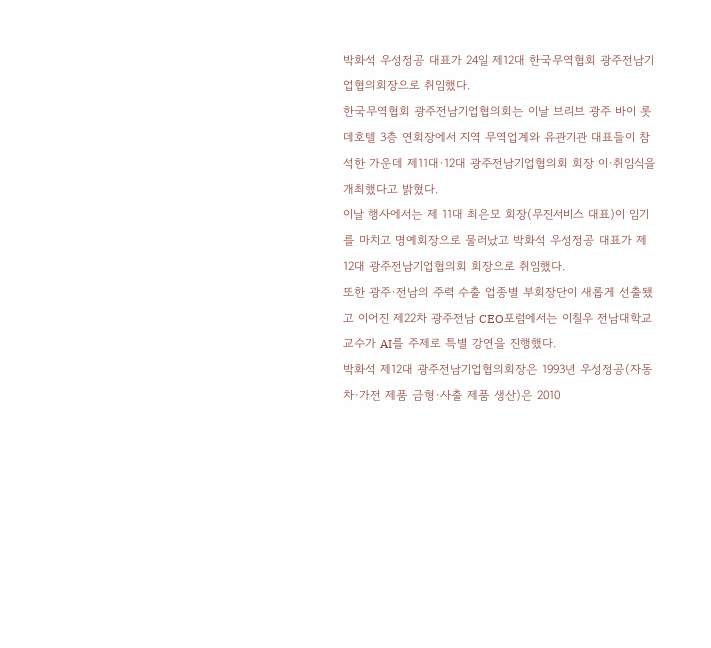박화석 우성정공 대표가 24일 제12대 한국무역협회 광주전남기업협의회장으로 취임했다.
한국무역협회 광주전남기업협의회는 이날 브리브 광주 바이 롯데호텔 3층 연회장에서 지역 무역업계와 유관기관 대표들이 참석한 가운데 제11대·12대 광주전남기업협의회 회장 이·취임식을 개최했다고 밝혔다.
이날 행사에서는 제 11대 최은모 회장(무진서비스 대표)이 임기를 마치고 명예회장으로 물러났고 박화석 우성정공 대표가 제12대 광주전남기업협의회 회장으로 취임했다.
또한 광주·전남의 주력 수출 업종별 부회장단이 새롭게 선출됐고 이어진 제22차 광주전남 CEO포럼에서는 이칠우 전남대학교 교수가 AI를 주제로 특별 강연을 진행했다.
박화석 제12대 광주전남기업협의회장은 1993년 우성정공(자동차·가전 제품 금형·사출 제품 생산)은 2010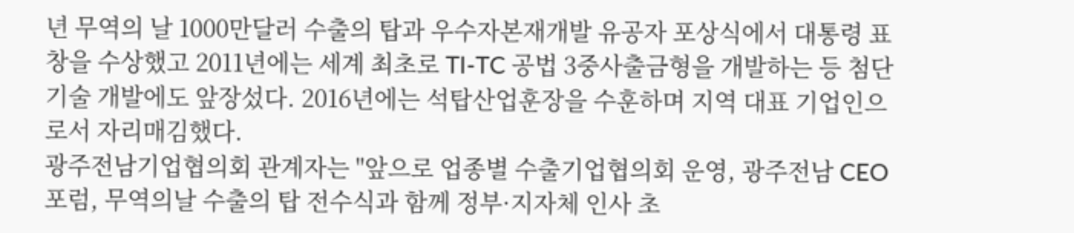년 무역의 날 1000만달러 수출의 탑과 우수자본재개발 유공자 포상식에서 대통령 표창을 수상했고 2011년에는 세계 최초로 TI-TC 공법 3중사출금형을 개발하는 등 첨단 기술 개발에도 앞장섰다. 2016년에는 석탑산업훈장을 수훈하며 지역 대표 기업인으로서 자리매김했다.
광주전남기업협의회 관계자는 "앞으로 업종별 수출기업협의회 운영, 광주전남 CEO 포럼, 무역의날 수출의 탑 전수식과 함께 정부·지자체 인사 초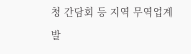청 간담회 등 지역 무역업계 발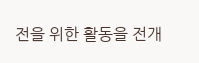전을 위한 활동을 전개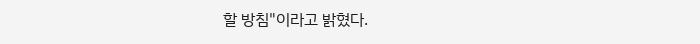할 방침"이라고 밝혔다.